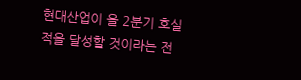현대산업이 올 2분기 호실적을 달성할 것이라는 전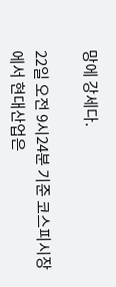망에 강세다.

22일 오전 9시24분 기준 코스피시장에서 현대산업은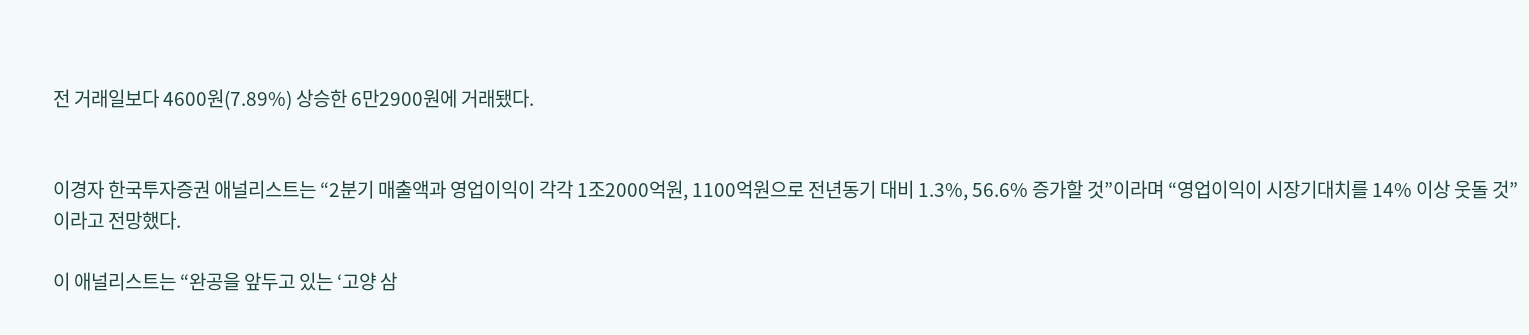전 거래일보다 4600원(7.89%) 상승한 6만2900원에 거래됐다.


이경자 한국투자증권 애널리스트는 “2분기 매출액과 영업이익이 각각 1조2000억원, 1100억원으로 전년동기 대비 1.3%, 56.6% 증가할 것”이라며 “영업이익이 시장기대치를 14% 이상 웃돌 것”이라고 전망했다.

이 애널리스트는 “완공을 앞두고 있는 ‘고양 삼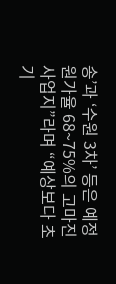송’과 ‘수원 3차’ 등은 예정 원가율 68~75%의 고마진 사업지”라며 “예상보다 초기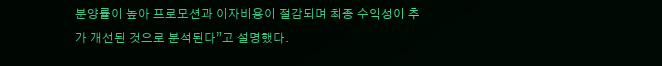분양률이 높아 프로모션과 이자비용이 절감되며 최종 수익성이 추가 개선된 것으로 분석된다”고 설명했다.